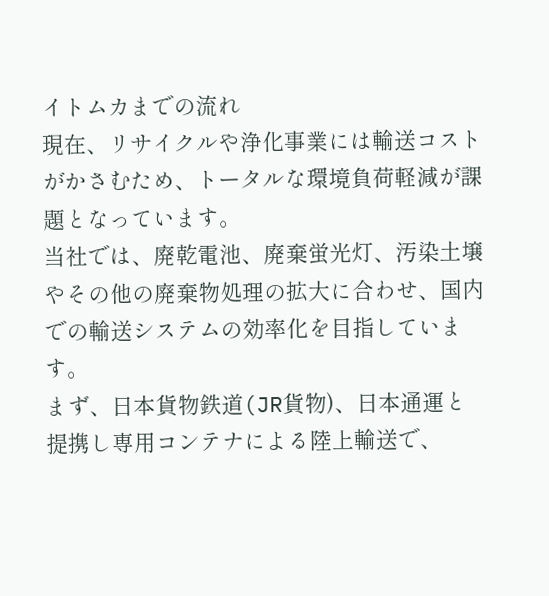イトムカまでの流れ
現在、リサイクルや浄化事業には輸送コストがかさむため、トータルな環境負荷軽減が課題となっています。
当社では、廃乾電池、廃棄蛍光灯、汚染土壌やその他の廃棄物処理の拡大に合わせ、国内での輸送システムの効率化を目指しています。
まず、日本貨物鉄道(JR貨物)、日本通運と提携し専用コンテナによる陸上輸送で、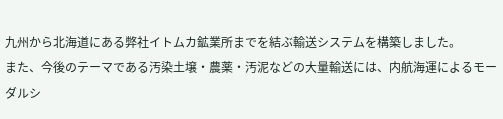九州から北海道にある弊社イトムカ鉱業所までを結ぶ輸送システムを構築しました。
また、今後のテーマである汚染土壌・農薬・汚泥などの大量輸送には、内航海運によるモーダルシ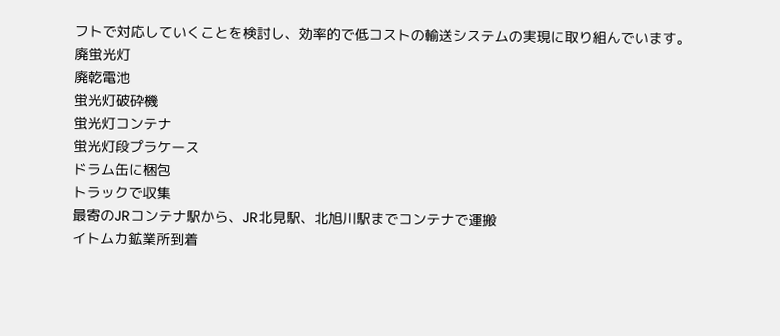フトで対応していくことを検討し、効率的で低コストの輸送システムの実現に取り組んでいます。
廃蛍光灯
廃乾電池
蛍光灯破砕機
蛍光灯コンテナ
蛍光灯段プラケース
ドラム缶に梱包
トラックで収集
最寄のJRコンテナ駅から、JR北見駅、北旭川駅までコンテナで運搬
イトムカ鉱業所到着